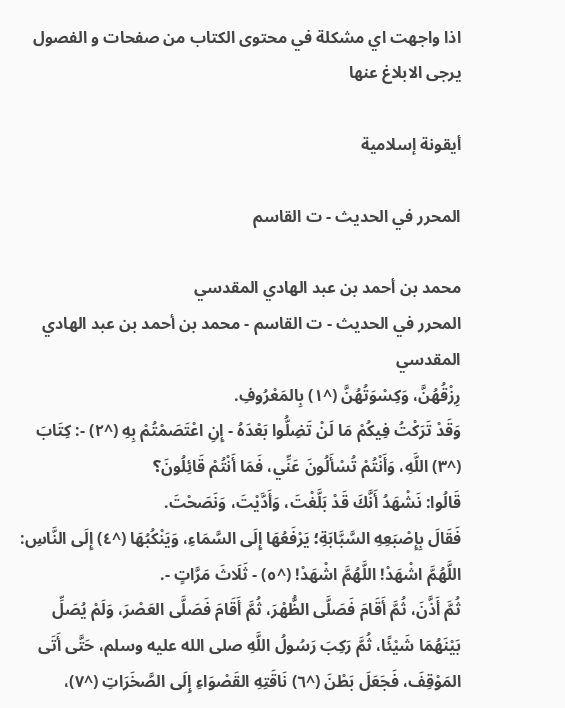اذا واجهت اي مشكلة في محتوى الكتاب من صفحات و الفصول يرجى الابلاغ عنها

أيقونة إسلامية

المحرر في الحديث - ت القاسم

محمد بن أحمد بن عبد الهادي المقدسي
المحرر في الحديث - ت القاسم - محمد بن أحمد بن عبد الهادي المقدسي
رِزْقُهُنَّ، وَكِسْوَتُهُنَّ (^١) بِالمَعْرُوفِ.
وَقَدْ تَرَكْتُ فِيكُمْ مَا لَنْ تَضِلُّوا بَعْدَهُ - إِنِ اعْتَصَمْتُمْ بِهِ (^٢) -: كِتَابَ (^٣) اللَّهِ، وَأَنْتُمْ تُسْأَلُونَ عَنِّي، فَمَا أَنْتُمْ قَائِلُونَ؟
قَالُوا: نَشْهَدُ أَنَّكَ قَدْ بَلَّغْتَ، وَأَدَّيْتَ، وَنَصَحْتَ.
فَقَالَ بِإِصْبَعِهِ السَّبَّابَةِ؛ يَرْفَعُهَا إِلَى السَّمَاءِ، وَيَنْكُبُهَا (^٤) إِلَى النَّاسِ: اللَّهُمَّ اشْهَدْ! اللَّهُمَّ اشْهَدْ! (^٥) - ثَلَاثَ مَرَّاتٍ -.
ثُمَّ أَذَّنَ، ثُمَّ أَقَامَ فَصَلَّى الظُّهْرَ، ثُمَّ أَقَامَ فَصَلَّى العَصْرَ، وَلَمْ يُصَلِّ بَيْنَهُمَا شَيْئًا، ثُمَّ رَكِبَ رَسُولُ اللَّهِ صلى الله عليه وسلم، حَتَّى أَتَى المَوْقِفَ، فَجَعَلَ بَطْنَ (^٦) نَاقَتِهِ القَصْوَاءِ إِلَى الصَّخَرَاتِ (^٧)،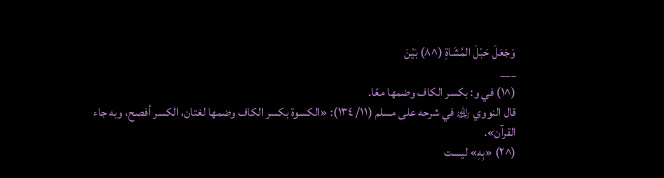وَجَعَلَ حَبْلَ المُشَاةِ (^٨) بَيْنَ
___
(^١) في و: بكسر الكاف وضمها معًا.
قال النووي ﵀ في شرحه على مسلم (١١/ ١٣٤): «الكسوة بكسر الكاف وضمها لغتان، الكسر أفصح، وبه جاء القرآن».
(^٢) «بِهِ» ليست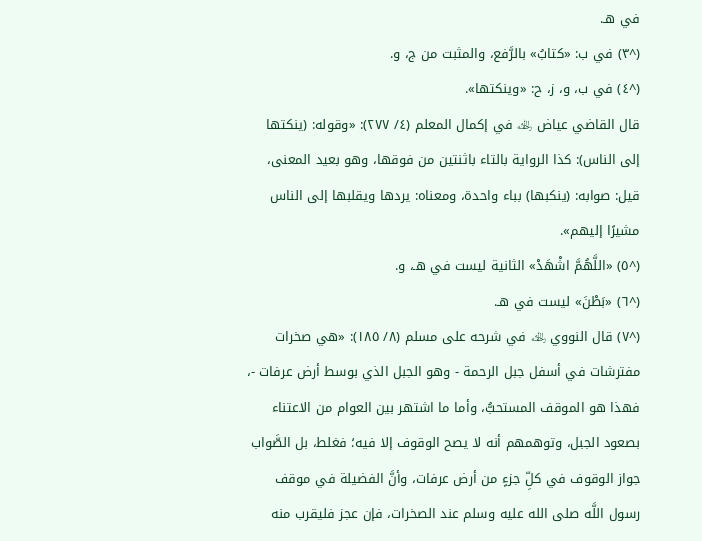في هـ.
(^٣) في ب: «كتابُ» بالرَّفع، والمثبت من ج، و.
(^٤) في ب، و، ز، ح: «وينكتها».
قال القاضي عياض ﵀ في إكمال المعلم (٤/ ٢٧٧): «وقوله: (ينكتها إلى الناس): كذا الرواية بالتاء باثنتين من فوقها، وهو بعيد المعنى، قيل: صوابه: (ينكبها) بباء واحدة، ومعناه: يردها ويقلبها إلى الناس مشيرًا إليهم».
(^٥) «اللَّهُمَّ اشْهَدْ» الثانية ليست في هـ، و.
(^٦) «بَطْنَ» ليست في هـ.
(^٧) قال النووي ﵀ في شرحه على مسلم (٨/ ١٨٥): «هي صخرات مفترشات في أسفل جبل الرحمة - وهو الجبل الذي بوسط أرض عرفات -، فهذا هو الموقف المستحبُّ، وأما ما اشتهر بين العوام من الاعتناء بصعود الجبل، وتوهمهم أنه لا يصح الوقوف إلا فيه؛ فغلط، بل الصَّواب جواز الوقوف في كلِّ جزءٍ من أرض عرفات، وأنَّ الفضيلة في موقف رسول اللَّه صلى الله عليه وسلم عند الصخرات، فإن عجز فليقرب منه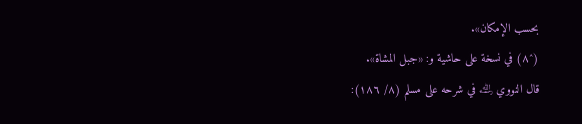بحسب الإمكان».
(^٨) في نسخة على حاشية و: «جبل المشاة».
قال النووي ﵀ في شرحه على مسلم (٨/ ١٨٦):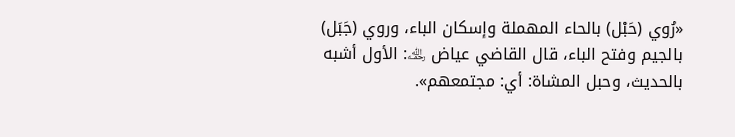«رُوي (حَبْل) بالحاء المهملة وإسكان الباء، وروي (جَبَل) بالجيم وفتح الباء، قال القاضي عياض ﵀: الأول أشبه بالحديث، وحبل المشاة: أي: مجتمعهم».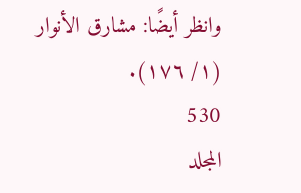وانظر أيضًا: مشارق الأنوار (١/ ١٧٦).
530
المجلد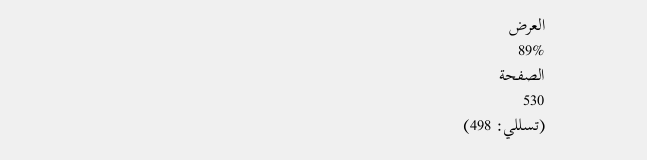العرض
89%
الصفحة
530
(تسللي: 498)